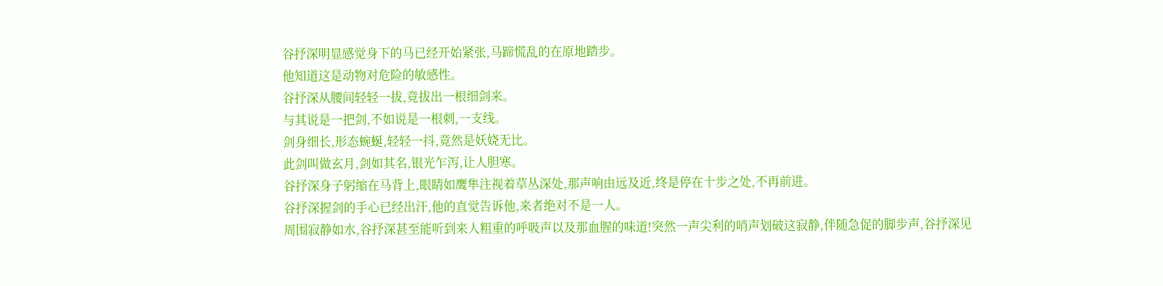谷抒深明显感觉身下的马已经开始紧张,马蹄慌乱的在原地踏步。
他知道这是动物对危险的敏感性。
谷抒深从腰间轻轻一拔,竟拔出一根细剑来。
与其说是一把剑,不如说是一根刺,一支线。
剑身细长,形态蜿蜒,轻轻一抖,竟然是妖娆无比。
此剑叫做玄月,剑如其名,银光乍泻,让人胆寒。
谷抒深身子躬缩在马背上,眼睛如鹰隼注视着草丛深处,那声响由远及近,终是停在十步之处,不再前进。
谷抒深握剑的手心已经出汗,他的直觉告诉他,来者绝对不是一人。
周围寂静如水,谷抒深甚至能听到来人粗重的呼吸声以及那血腥的味道!突然一声尖利的哨声划破这寂静,伴随急促的脚步声,谷抒深见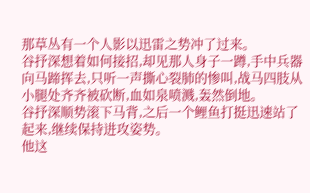那草丛有一个人影以迅雷之势冲了过来。
谷抒深想着如何接招,却见那人身子一蹲,手中兵器向马蹄挥去,只听一声撕心裂肺的惨叫,战马四肢从小腿处齐齐被砍断,血如泉喷溅,轰然倒地。
谷抒深顺势滚下马背,之后一个鲤鱼打挺迅速站了起来,继续保持进攻姿势。
他这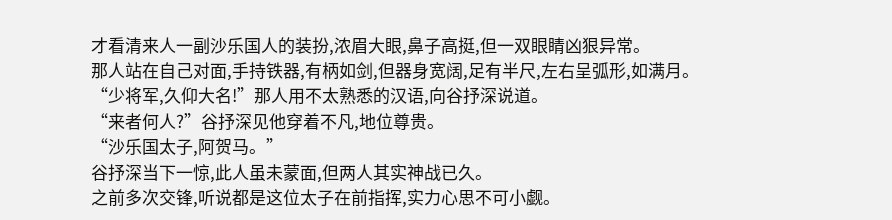才看清来人一副沙乐国人的装扮,浓眉大眼,鼻子高挺,但一双眼睛凶狠异常。
那人站在自己对面,手持铁器,有柄如剑,但器身宽阔,足有半尺,左右呈弧形,如满月。
“少将军,久仰大名!”那人用不太熟悉的汉语,向谷抒深说道。
“来者何人?”谷抒深见他穿着不凡,地位尊贵。
“沙乐国太子,阿贺马。”
谷抒深当下一惊,此人虽未蒙面,但两人其实神战已久。
之前多次交锋,听说都是这位太子在前指挥,实力心思不可小觑。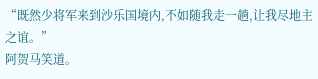“既然少将军来到沙乐国境内,不如随我走一趟,让我尽地主之谊。”
阿贺马笑道。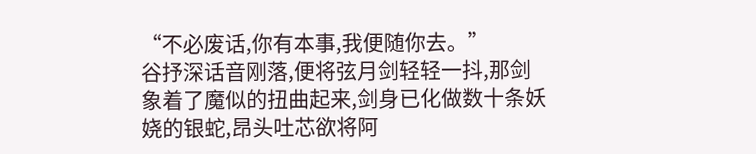“不必废话,你有本事,我便随你去。”
谷抒深话音刚落,便将弦月剑轻轻一抖,那剑象着了魔似的扭曲起来,剑身已化做数十条妖娆的银蛇,昂头吐芯欲将阿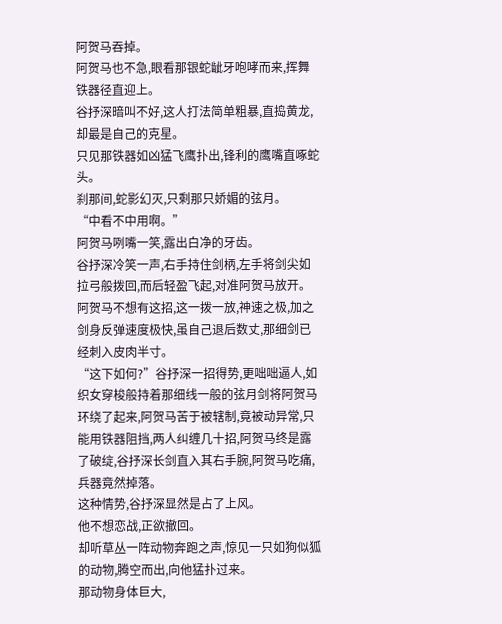阿贺马吞掉。
阿贺马也不急,眼看那银蛇龇牙咆哮而来,挥舞铁器径直迎上。
谷抒深暗叫不好,这人打法简单粗暴,直捣黄龙,却最是自己的克星。
只见那铁器如凶猛飞鹰扑出,锋利的鹰嘴直啄蛇头。
刹那间,蛇影幻灭,只剩那只娇媚的弦月。
“中看不中用啊。”
阿贺马咧嘴一笑,露出白净的牙齿。
谷抒深冷笑一声,右手持住剑柄,左手将剑尖如拉弓般拨回,而后轻盈飞起,对准阿贺马放开。
阿贺马不想有这招,这一拨一放,神速之极,加之剑身反弹速度极快,虽自己退后数丈,那细剑已经刺入皮肉半寸。
“这下如何?”谷抒深一招得势,更咄咄逼人,如织女穿梭般持着那细线一般的弦月剑将阿贺马环绕了起来,阿贺马苦于被辖制,竟被动异常,只能用铁器阻挡,两人纠缠几十招,阿贺马终是露了破绽,谷抒深长剑直入其右手腕,阿贺马吃痛,兵器竟然掉落。
这种情势,谷抒深显然是占了上风。
他不想恋战,正欲撤回。
却听草丛一阵动物奔跑之声,惊见一只如狗似狐的动物,腾空而出,向他猛扑过来。
那动物身体巨大,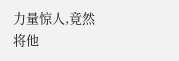力量惊人,竟然将他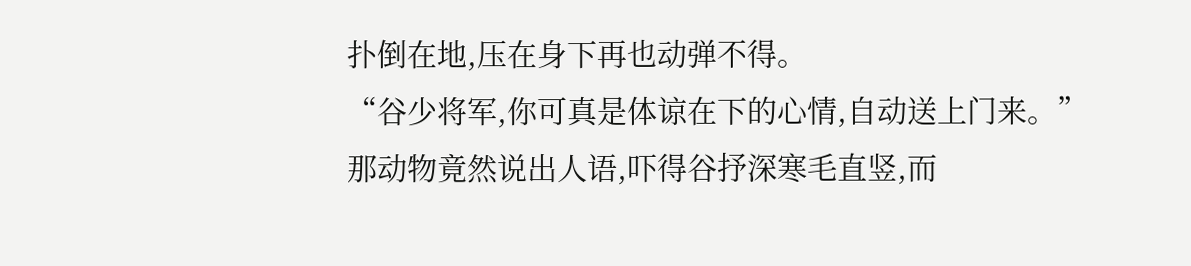扑倒在地,压在身下再也动弹不得。
“谷少将军,你可真是体谅在下的心情,自动送上门来。”
那动物竟然说出人语,吓得谷抒深寒毛直竖,而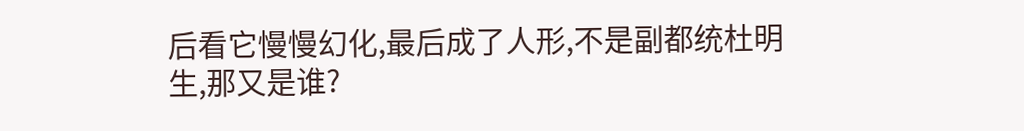后看它慢慢幻化,最后成了人形,不是副都统杜明生,那又是谁?